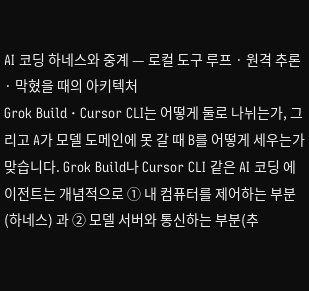AI 코딩 하네스와 중계 — 로컬 도구 루프 · 원격 추론 · 막혔을 때의 아키텍처
Grok Build · Cursor CLI는 어떻게 둘로 나뉘는가, 그리고 A가 모델 도메인에 못 갈 때 B를 어떻게 세우는가
맞습니다. Grok Build나 Cursor CLI 같은 AI 코딩 에이전트는 개념적으로 ① 내 컴퓨터를 제어하는 부분(하네스) 과 ② 모델 서버와 통신하는 부분(추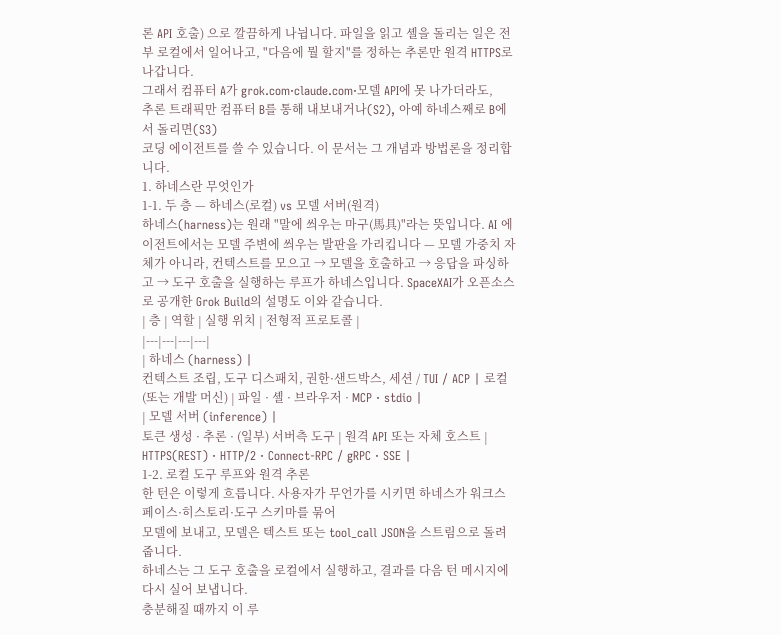론 API 호출) 으로 깔끔하게 나뉩니다. 파일을 읽고 셸을 돌리는 일은 전부 로컬에서 일어나고, "다음에 뭘 할지"를 정하는 추론만 원격 HTTPS로 나갑니다.
그래서 컴퓨터 A가 grok.com·claude.com·모델 API에 못 나가더라도,
추론 트래픽만 컴퓨터 B를 통해 내보내거나(S2), 아예 하네스째로 B에서 돌리면(S3)
코딩 에이전트를 쓸 수 있습니다. 이 문서는 그 개념과 방법론을 정리합니다.
1. 하네스란 무엇인가
1-1. 두 층 — 하네스(로컬) vs 모델 서버(원격)
하네스(harness)는 원래 "말에 씌우는 마구(馬具)"라는 뜻입니다. AI 에이전트에서는 모델 주변에 씌우는 발판을 가리킵니다 — 모델 가중치 자체가 아니라, 컨텍스트를 모으고 → 모델을 호출하고 → 응답을 파싱하고 → 도구 호출을 실행하는 루프가 하네스입니다. SpaceXAI가 오픈소스로 공개한 Grok Build의 설명도 이와 같습니다.
| 층 | 역할 | 실행 위치 | 전형적 프로토콜 |
|---|---|---|---|
| 하네스 (harness) |
컨텍스트 조립, 도구 디스패치, 권한·샌드박스, 세션 / TUI / ACP | 로컬 (또는 개발 머신) | 파일 · 셸 · 브라우저 · MCP · stdio |
| 모델 서버 (inference) |
토큰 생성 · 추론 · (일부) 서버측 도구 | 원격 API 또는 자체 호스트 | HTTPS(REST) · HTTP/2 · Connect-RPC / gRPC · SSE |
1-2. 로컬 도구 루프와 원격 추론
한 턴은 이렇게 흐릅니다. 사용자가 무언가를 시키면 하네스가 워크스페이스·히스토리·도구 스키마를 묶어
모델에 보내고, 모델은 텍스트 또는 tool_call JSON을 스트림으로 돌려줍니다.
하네스는 그 도구 호출을 로컬에서 실행하고, 결과를 다음 턴 메시지에 다시 실어 보냅니다.
충분해질 때까지 이 루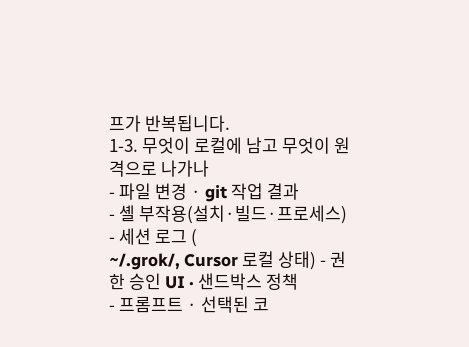프가 반복됩니다.
1-3. 무엇이 로컬에 남고 무엇이 원격으로 나가나
- 파일 변경 · git 작업 결과
- 셸 부작용(설치·빌드·프로세스)
- 세션 로그 (
~/.grok/, Cursor 로컬 상태) - 권한 승인 UI · 샌드박스 정책
- 프롬프트 · 선택된 코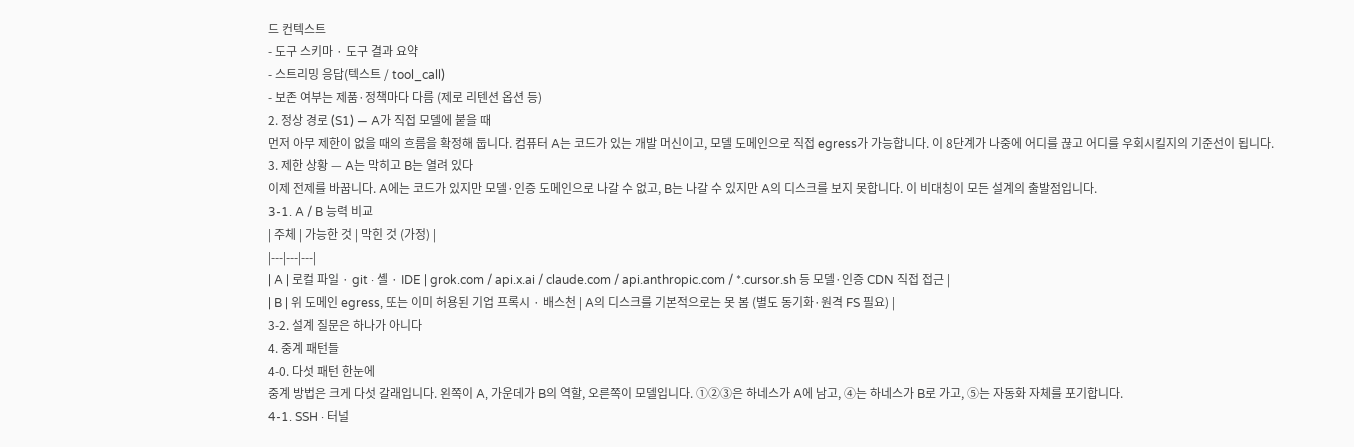드 컨텍스트
- 도구 스키마 · 도구 결과 요약
- 스트리밍 응답(텍스트 / tool_call)
- 보존 여부는 제품·정책마다 다름 (제로 리텐션 옵션 등)
2. 정상 경로 (S1) — A가 직접 모델에 붙을 때
먼저 아무 제한이 없을 때의 흐름을 확정해 둡니다. 컴퓨터 A는 코드가 있는 개발 머신이고, 모델 도메인으로 직접 egress가 가능합니다. 이 8단계가 나중에 어디를 끊고 어디를 우회시킬지의 기준선이 됩니다.
3. 제한 상황 — A는 막히고 B는 열려 있다
이제 전제를 바꿉니다. A에는 코드가 있지만 모델·인증 도메인으로 나갈 수 없고, B는 나갈 수 있지만 A의 디스크를 보지 못합니다. 이 비대칭이 모든 설계의 출발점입니다.
3-1. A / B 능력 비교
| 주체 | 가능한 것 | 막힌 것 (가정) |
|---|---|---|
| A | 로컬 파일 · git · 셸 · IDE | grok.com / api.x.ai / claude.com / api.anthropic.com / *.cursor.sh 등 모델·인증 CDN 직접 접근 |
| B | 위 도메인 egress, 또는 이미 허용된 기업 프록시 · 배스천 | A의 디스크를 기본적으로는 못 봄 (별도 동기화·원격 FS 필요) |
3-2. 설계 질문은 하나가 아니다
4. 중계 패턴들
4-0. 다섯 패턴 한눈에
중계 방법은 크게 다섯 갈래입니다. 왼쪽이 A, 가운데가 B의 역할, 오른쪽이 모델입니다. ①②③은 하네스가 A에 남고, ④는 하네스가 B로 가고, ⑤는 자동화 자체를 포기합니다.
4-1. SSH · 터널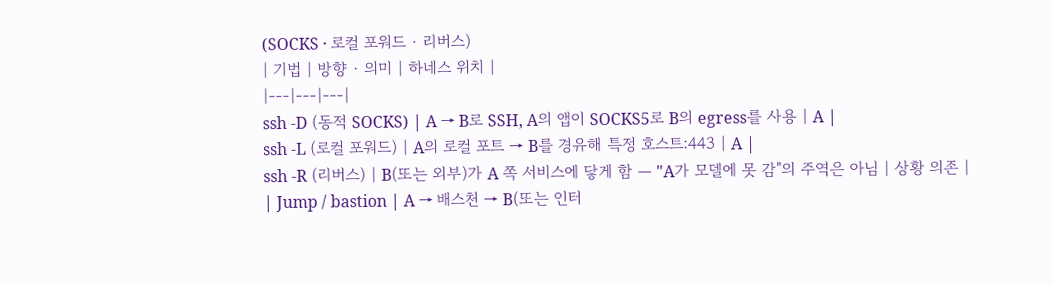(SOCKS · 로컬 포워드 · 리버스)
| 기법 | 방향 · 의미 | 하네스 위치 |
|---|---|---|
ssh -D (동적 SOCKS) | A → B로 SSH, A의 앱이 SOCKS5로 B의 egress를 사용 | A |
ssh -L (로컬 포워드) | A의 로컬 포트 → B를 경유해 특정 호스트:443 | A |
ssh -R (리버스) | B(또는 외부)가 A 쪽 서비스에 닿게 함 — "A가 모델에 못 감"의 주역은 아님 | 상황 의존 |
| Jump / bastion | A → 배스천 → B(또는 인터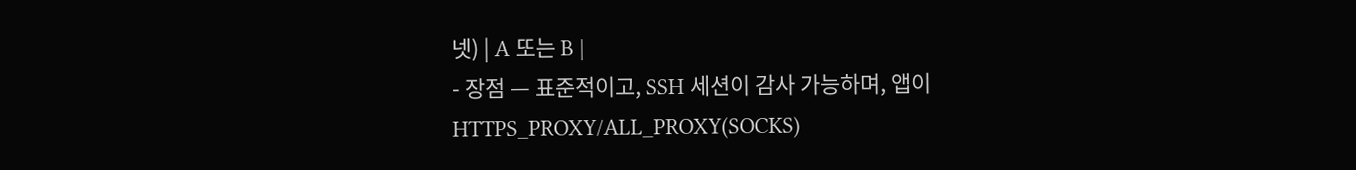넷) | A 또는 B |
- 장점 — 표준적이고, SSH 세션이 감사 가능하며, 앱이
HTTPS_PROXY/ALL_PROXY(SOCKS)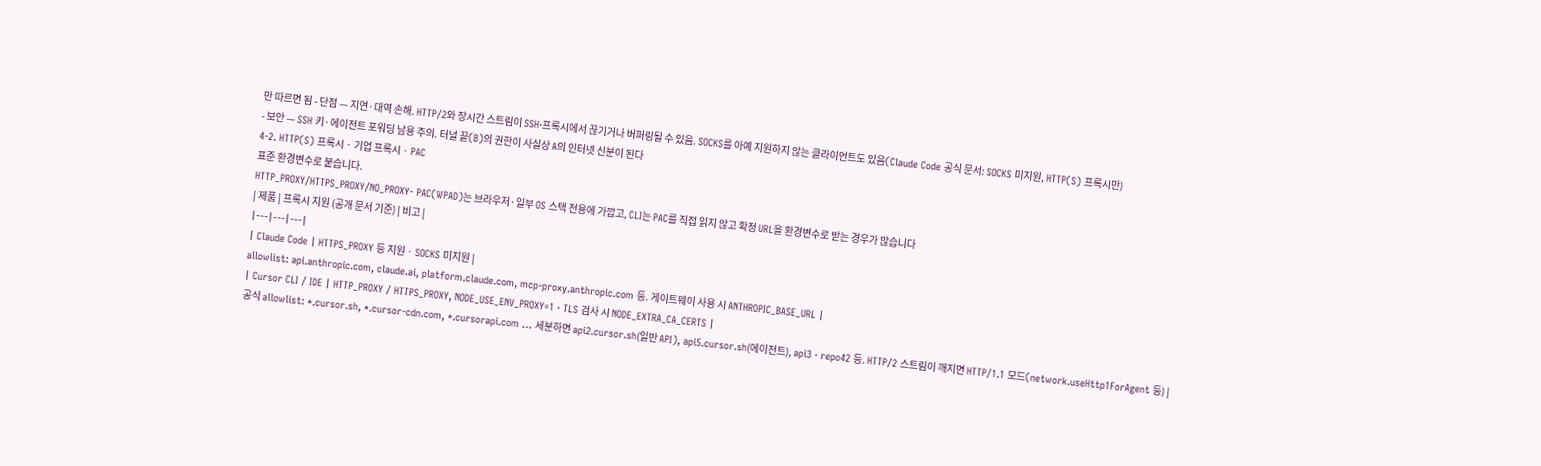만 따르면 됨 - 단점 — 지연·대역 손해. HTTP/2와 장시간 스트림이 SSH·프록시에서 끊기거나 버퍼링될 수 있음. SOCKS를 아예 지원하지 않는 클라이언트도 있음(Claude Code 공식 문서: SOCKS 미지원, HTTP(S) 프록시만)
- 보안 — SSH 키·에이전트 포워딩 남용 주의. 터널 끝(B)의 권한이 사실상 A의 인터넷 신분이 된다
4-2. HTTP(S) 프록시 · 기업 프록시 · PAC
표준 환경변수로 붙습니다.
HTTP_PROXY/HTTPS_PROXY/NO_PROXY- PAC(WPAD)는 브라우저·일부 OS 스택 전용에 가깝고, CLI는 PAC를 직접 읽지 않고 확정 URL을 환경변수로 받는 경우가 많습니다
| 제품 | 프록시 지원 (공개 문서 기준) | 비고 |
|---|---|---|
| Claude Code | HTTPS_PROXY 등 지원 · SOCKS 미지원 |
allowlist: api.anthropic.com, claude.ai, platform.claude.com, mcp-proxy.anthropic.com 등. 게이트웨이 사용 시 ANTHROPIC_BASE_URL |
| Cursor CLI / IDE | HTTP_PROXY / HTTPS_PROXY, NODE_USE_ENV_PROXY=1 · TLS 검사 시 NODE_EXTRA_CA_CERTS |
공식 allowlist: *.cursor.sh, *.cursor-cdn.com, *.cursorapi.com … 세분하면 api2.cursor.sh(일반 API), api5.cursor.sh(에이전트), api3 · repo42 등. HTTP/2 스트림이 깨지면 HTTP/1.1 모드(network.useHttp1ForAgent 등) |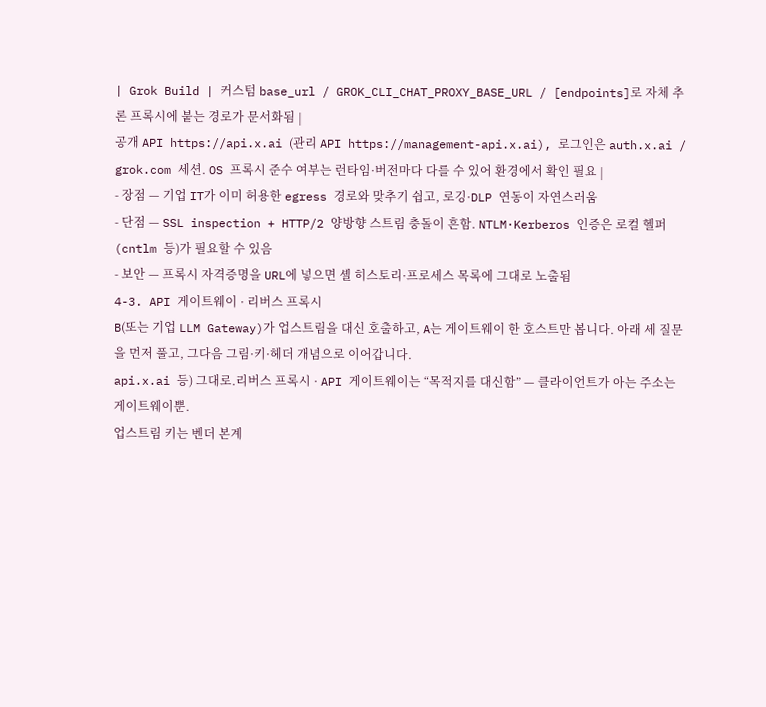| Grok Build | 커스텀 base_url / GROK_CLI_CHAT_PROXY_BASE_URL / [endpoints]로 자체 추론 프록시에 붙는 경로가 문서화됨 |
공개 API https://api.x.ai (관리 API https://management-api.x.ai), 로그인은 auth.x.ai / grok.com 세션. OS 프록시 준수 여부는 런타임·버전마다 다를 수 있어 환경에서 확인 필요 |
- 장점 — 기업 IT가 이미 허용한 egress 경로와 맞추기 쉽고, 로깅·DLP 연동이 자연스러움
- 단점 — SSL inspection + HTTP/2 양방향 스트림 충돌이 흔함. NTLM·Kerberos 인증은 로컬 헬퍼(cntlm 등)가 필요할 수 있음
- 보안 — 프록시 자격증명을 URL에 넣으면 셸 히스토리·프로세스 목록에 그대로 노출됨
4-3. API 게이트웨이 · 리버스 프록시
B(또는 기업 LLM Gateway)가 업스트림을 대신 호출하고, A는 게이트웨이 한 호스트만 봅니다. 아래 세 질문을 먼저 풀고, 그다음 그림·키·헤더 개념으로 이어갑니다.
api.x.ai 등) 그대로.리버스 프록시 · API 게이트웨이는 “목적지를 대신함” — 클라이언트가 아는 주소는 게이트웨이뿐.
업스트림 키는 벤더 본계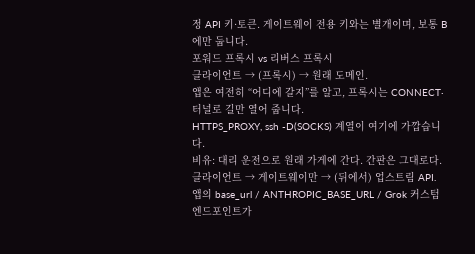정 API 키·토큰. 게이트웨이 전용 키와는 별개이며, 보통 B에만 둡니다.
포워드 프록시 vs 리버스 프록시
클라이언트 → (프록시) → 원래 도메인.
앱은 여전히 “어디에 갈지”를 알고, 프록시는 CONNECT·터널로 길만 열어 줍니다.
HTTPS_PROXY, ssh -D(SOCKS) 계열이 여기에 가깝습니다.
비유: 대리 운전으로 원래 가게에 간다. 간판은 그대로다.
클라이언트 → 게이트웨이만 → (뒤에서) 업스트림 API.
앱의 base_url / ANTHROPIC_BASE_URL / Grok 커스텀 엔드포인트가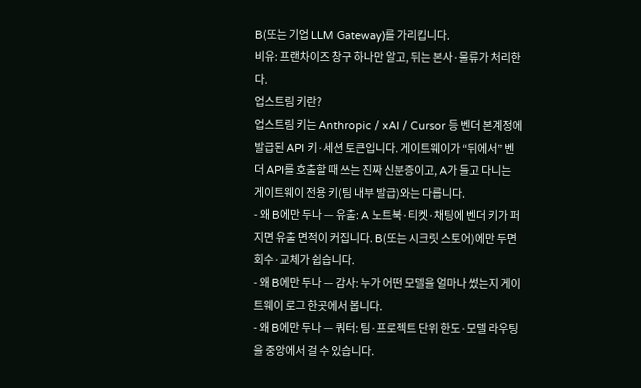B(또는 기업 LLM Gateway)를 가리킵니다.
비유: 프랜차이즈 창구 하나만 알고, 뒤는 본사·물류가 처리한다.
업스트림 키란?
업스트림 키는 Anthropic / xAI / Cursor 등 벤더 본계정에 발급된 API 키·세션 토큰입니다. 게이트웨이가 “뒤에서” 벤더 API를 호출할 때 쓰는 진짜 신분증이고, A가 들고 다니는 게이트웨이 전용 키(팀 내부 발급)와는 다릅니다.
- 왜 B에만 두나 — 유출: A 노트북·티켓·채팅에 벤더 키가 퍼지면 유출 면적이 커집니다. B(또는 시크릿 스토어)에만 두면 회수·교체가 쉽습니다.
- 왜 B에만 두나 — 감사: 누가 어떤 모델을 얼마나 썼는지 게이트웨이 로그 한곳에서 봅니다.
- 왜 B에만 두나 — 쿼터: 팀·프로젝트 단위 한도·모델 라우팅을 중앙에서 걸 수 있습니다.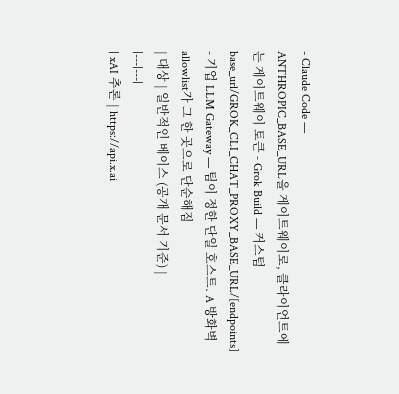- Claude Code —
ANTHROPIC_BASE_URL을 게이트웨이로, 클라이언트에는 게이트웨이 토큰 - Grok Build — 커스텀
base_url/GROK_CLI_CHAT_PROXY_BASE_URL/[endpoints] - 기업 LLM Gateway — 팀이 정한 단일 호스트. A 방화벽 allowlist가 그 한 곳으로 단순해짐
| 대상 | 일반적인 베이스 (공개 문서 기준) |
|---|---|
| xAI 추론 | https://api.x.ai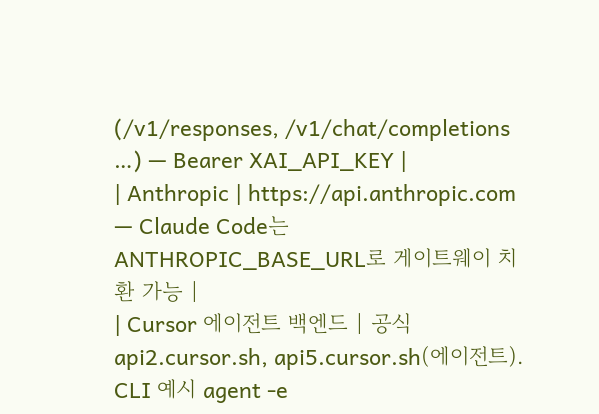(/v1/responses, /v1/chat/completions …) — Bearer XAI_API_KEY |
| Anthropic | https://api.anthropic.com — Claude Code는 ANTHROPIC_BASE_URL로 게이트웨이 치환 가능 |
| Cursor 에이전트 백엔드 | 공식 api2.cursor.sh, api5.cursor.sh(에이전트). CLI 예시 agent -e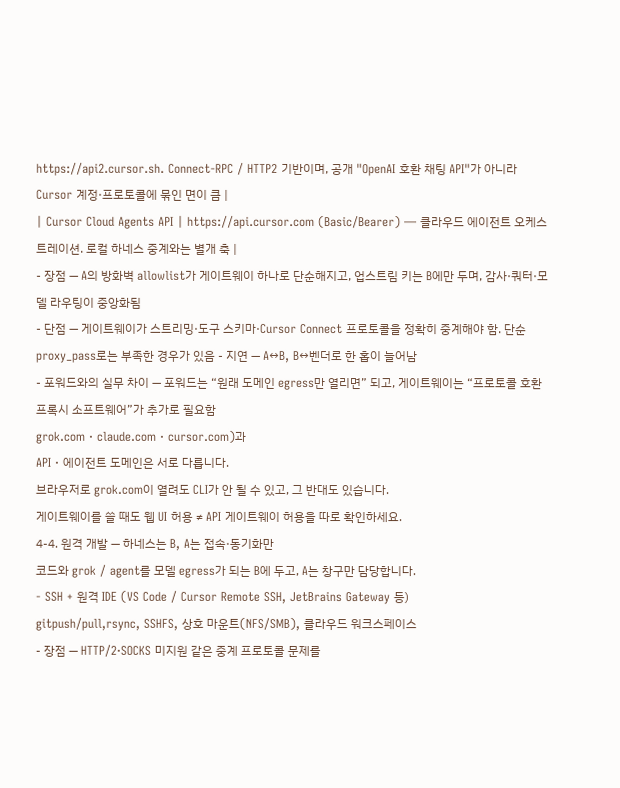https://api2.cursor.sh. Connect-RPC / HTTP2 기반이며, 공개 "OpenAI 호환 채팅 API"가 아니라 Cursor 계정·프로토콜에 묶인 면이 큼 |
| Cursor Cloud Agents API | https://api.cursor.com (Basic/Bearer) — 클라우드 에이전트 오케스트레이션. 로컬 하네스 중계와는 별개 축 |
- 장점 — A의 방화벽 allowlist가 게이트웨이 하나로 단순해지고, 업스트림 키는 B에만 두며, 감사·쿼터·모델 라우팅이 중앙화됨
- 단점 — 게이트웨이가 스트리밍·도구 스키마·Cursor Connect 프로토콜을 정확히 중계해야 함. 단순
proxy_pass로는 부족한 경우가 있음 - 지연 — A↔B, B↔벤더로 한 홉이 늘어남
- 포워드와의 실무 차이 — 포워드는 “원래 도메인 egress만 열리면” 되고, 게이트웨이는 “프로토콜 호환 프록시 소프트웨어”가 추가로 필요함
grok.com · claude.com · cursor.com)과
API · 에이전트 도메인은 서로 다릅니다.
브라우저로 grok.com이 열려도 CLI가 안 될 수 있고, 그 반대도 있습니다.
게이트웨이를 쓸 때도 웹 UI 허용 ≠ API 게이트웨이 허용을 따로 확인하세요.
4-4. 원격 개발 — 하네스는 B, A는 접속·동기화만
코드와 grok / agent를 모델 egress가 되는 B에 두고, A는 창구만 담당합니다.
- SSH + 원격 IDE (VS Code / Cursor Remote SSH, JetBrains Gateway 등)
gitpush/pull,rsync, SSHFS, 상호 마운트(NFS/SMB), 클라우드 워크스페이스
- 장점 — HTTP/2·SOCKS 미지원 같은 중계 프로토콜 문제를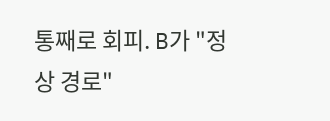통째로 회피. B가 "정상 경로"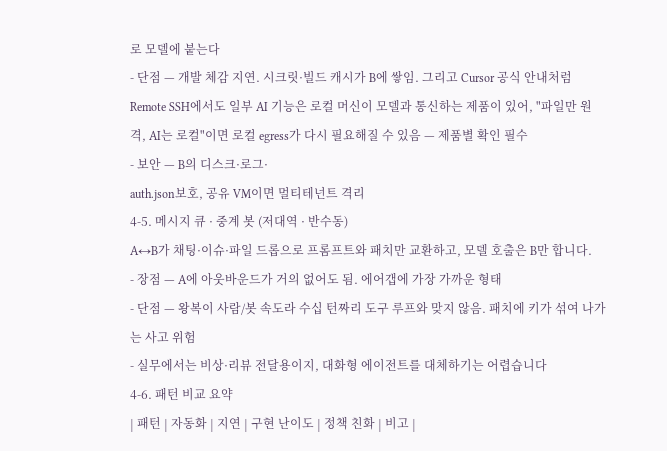로 모델에 붙는다
- 단점 — 개발 체감 지연. 시크릿·빌드 캐시가 B에 쌓임. 그리고 Cursor 공식 안내처럼 Remote SSH에서도 일부 AI 기능은 로컬 머신이 모델과 통신하는 제품이 있어, "파일만 원격, AI는 로컬"이면 로컬 egress가 다시 필요해질 수 있음 — 제품별 확인 필수
- 보안 — B의 디스크·로그·
auth.json보호, 공유 VM이면 멀티테넌트 격리
4-5. 메시지 큐 · 중계 봇 (저대역 · 반수동)
A↔B가 채팅·이슈·파일 드롭으로 프롬프트와 패치만 교환하고, 모델 호출은 B만 합니다.
- 장점 — A에 아웃바운드가 거의 없어도 됨. 에어갭에 가장 가까운 형태
- 단점 — 왕복이 사람/봇 속도라 수십 턴짜리 도구 루프와 맞지 않음. 패치에 키가 섞여 나가는 사고 위험
- 실무에서는 비상·리뷰 전달용이지, 대화형 에이전트를 대체하기는 어렵습니다
4-6. 패턴 비교 요약
| 패턴 | 자동화 | 지연 | 구현 난이도 | 정책 친화 | 비고 |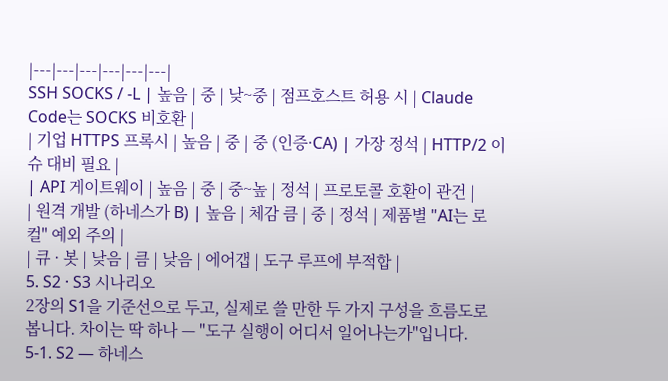|---|---|---|---|---|---|
SSH SOCKS / -L | 높음 | 중 | 낮~중 | 점프호스트 허용 시 | Claude Code는 SOCKS 비호환 |
| 기업 HTTPS 프록시 | 높음 | 중 | 중 (인증·CA) | 가장 정석 | HTTP/2 이슈 대비 필요 |
| API 게이트웨이 | 높음 | 중 | 중~높 | 정석 | 프로토콜 호환이 관건 |
| 원격 개발 (하네스가 B) | 높음 | 체감 큼 | 중 | 정석 | 제품별 "AI는 로컬" 예외 주의 |
| 큐 · 봇 | 낮음 | 큼 | 낮음 | 에어갭 | 도구 루프에 부적합 |
5. S2 · S3 시나리오
2장의 S1을 기준선으로 두고, 실제로 쓸 만한 두 가지 구성을 흐름도로 봅니다. 차이는 딱 하나 — "도구 실행이 어디서 일어나는가"입니다.
5-1. S2 — 하네스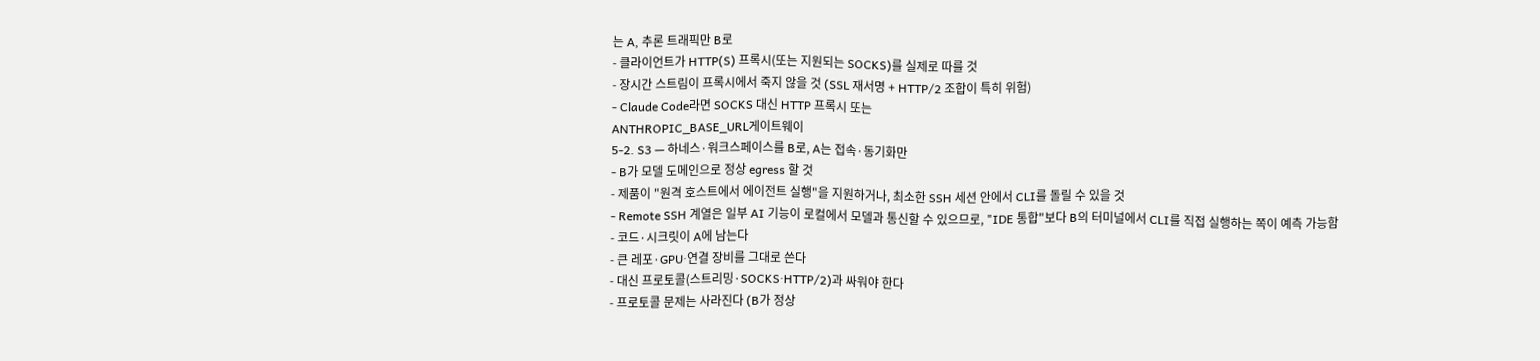는 A, 추론 트래픽만 B로
- 클라이언트가 HTTP(S) 프록시(또는 지원되는 SOCKS)를 실제로 따를 것
- 장시간 스트림이 프록시에서 죽지 않을 것 (SSL 재서명 + HTTP/2 조합이 특히 위험)
- Claude Code라면 SOCKS 대신 HTTP 프록시 또는
ANTHROPIC_BASE_URL게이트웨이
5-2. S3 — 하네스·워크스페이스를 B로, A는 접속·동기화만
- B가 모델 도메인으로 정상 egress 할 것
- 제품이 "원격 호스트에서 에이전트 실행"을 지원하거나, 최소한 SSH 세션 안에서 CLI를 돌릴 수 있을 것
- Remote SSH 계열은 일부 AI 기능이 로컬에서 모델과 통신할 수 있으므로, "IDE 통합"보다 B의 터미널에서 CLI를 직접 실행하는 쪽이 예측 가능함
- 코드·시크릿이 A에 남는다
- 큰 레포·GPU·연결 장비를 그대로 쓴다
- 대신 프로토콜(스트리밍·SOCKS·HTTP/2)과 싸워야 한다
- 프로토콜 문제는 사라진다 (B가 정상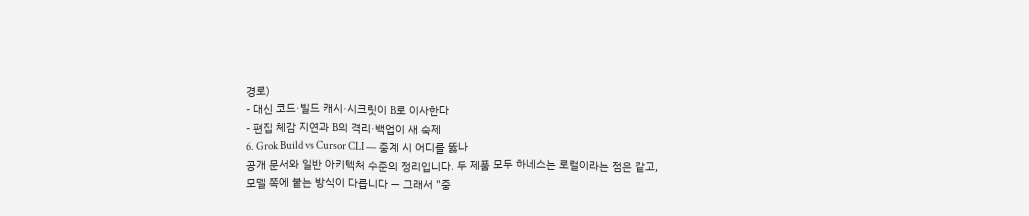경로)
- 대신 코드·빌드 캐시·시크릿이 B로 이사한다
- 편집 체감 지연과 B의 격리·백업이 새 숙제
6. Grok Build vs Cursor CLI — 중계 시 어디를 뚫나
공개 문서와 일반 아키텍처 수준의 정리입니다. 두 제품 모두 하네스는 로컬이라는 점은 같고, 모델 쪽에 붙는 방식이 다릅니다 — 그래서 "중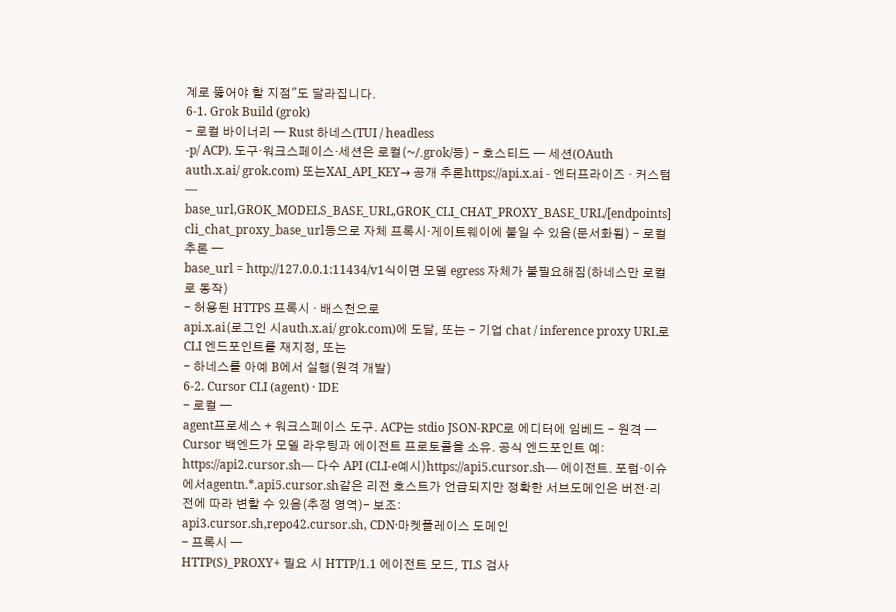계로 뚫어야 할 지점"도 달라집니다.
6-1. Grok Build (grok)
- 로컬 바이너리 — Rust 하네스(TUI / headless
-p/ ACP). 도구·워크스페이스·세션은 로컬(~/.grok/등) - 호스티드 — 세션(OAuth
auth.x.ai/ grok.com) 또는XAI_API_KEY→ 공개 추론https://api.x.ai - 엔터프라이즈 · 커스텀 —
base_url,GROK_MODELS_BASE_URL,GROK_CLI_CHAT_PROXY_BASE_URL/[endpoints] cli_chat_proxy_base_url등으로 자체 프록시·게이트웨이에 붙일 수 있음(문서화됨) - 로컬 추론 —
base_url = http://127.0.0.1:11434/v1식이면 모델 egress 자체가 불필요해짐(하네스만 로컬로 동작)
- 허용된 HTTPS 프록시 · 배스천으로
api.x.ai(로그인 시auth.x.ai/ grok.com)에 도달, 또는 - 기업 chat / inference proxy URL로 CLI 엔드포인트를 재지정, 또는
- 하네스를 아예 B에서 실행(원격 개발)
6-2. Cursor CLI (agent) · IDE
- 로컬 —
agent프로세스 + 워크스페이스 도구. ACP는 stdio JSON-RPC로 에디터에 임베드 - 원격 — Cursor 백엔드가 모델 라우팅과 에이전트 프로토콜을 소유. 공식 엔드포인트 예:
https://api2.cursor.sh— 다수 API (CLI-e예시)https://api5.cursor.sh— 에이전트. 포럼·이슈에서agentn.*.api5.cursor.sh같은 리전 호스트가 언급되지만 정확한 서브도메인은 버전·리전에 따라 변할 수 있음(추정 영역)- 보조:
api3.cursor.sh,repo42.cursor.sh, CDN·마켓플레이스 도메인
- 프록시 —
HTTP(S)_PROXY+ 필요 시 HTTP/1.1 에이전트 모드, TLS 검사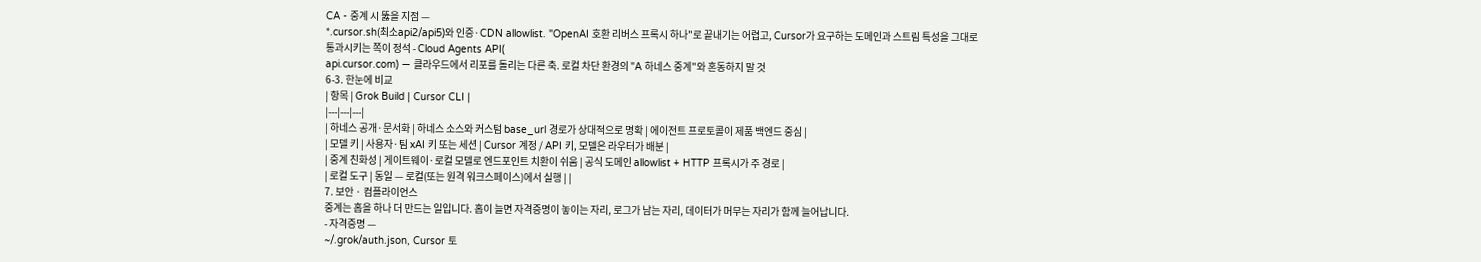CA - 중계 시 뚫을 지점 —
*.cursor.sh(최소api2/api5)와 인증·CDN allowlist. "OpenAI 호환 리버스 프록시 하나"로 끝내기는 어렵고, Cursor가 요구하는 도메인과 스트림 특성을 그대로 통과시키는 쪽이 정석 - Cloud Agents API(
api.cursor.com) — 클라우드에서 리포를 돌리는 다른 축. 로컬 차단 환경의 "A 하네스 중계"와 혼동하지 말 것
6-3. 한눈에 비교
| 항목 | Grok Build | Cursor CLI |
|---|---|---|
| 하네스 공개·문서화 | 하네스 소스와 커스텀 base_url 경로가 상대적으로 명확 | 에이전트 프로토콜이 제품 백엔드 중심 |
| 모델 키 | 사용자·팀 xAI 키 또는 세션 | Cursor 계정 / API 키, 모델은 라우터가 배분 |
| 중계 친화성 | 게이트웨이·로컬 모델로 엔드포인트 치환이 쉬움 | 공식 도메인 allowlist + HTTP 프록시가 주 경로 |
| 로컬 도구 | 동일 — 로컬(또는 원격 워크스페이스)에서 실행 | |
7. 보안 · 컴플라이언스
중계는 홉을 하나 더 만드는 일입니다. 홉이 늘면 자격증명이 놓이는 자리, 로그가 남는 자리, 데이터가 머무는 자리가 함께 늘어납니다.
- 자격증명 —
~/.grok/auth.json, Cursor 토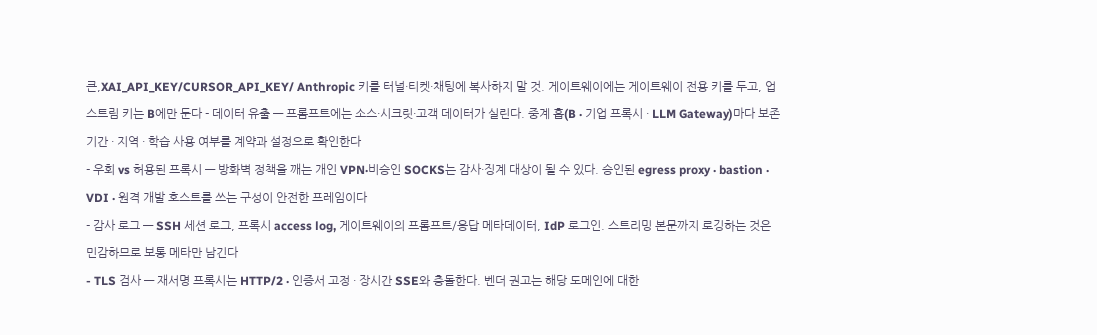큰,XAI_API_KEY/CURSOR_API_KEY/ Anthropic 키를 터널·티켓·채팅에 복사하지 말 것. 게이트웨이에는 게이트웨이 전용 키를 두고, 업스트림 키는 B에만 둔다 - 데이터 유출 — 프롬프트에는 소스·시크릿·고객 데이터가 실린다. 중계 홉(B · 기업 프록시 · LLM Gateway)마다 보존 기간 · 지역 · 학습 사용 여부를 계약과 설정으로 확인한다
- 우회 vs 허용된 프록시 — 방화벽 정책을 깨는 개인 VPN·비승인 SOCKS는 감사·징계 대상이 될 수 있다. 승인된 egress proxy · bastion · VDI · 원격 개발 호스트를 쓰는 구성이 안전한 프레임이다
- 감사 로그 — SSH 세션 로그, 프록시 access log, 게이트웨이의 프롬프트/응답 메타데이터, IdP 로그인. 스트리밍 본문까지 로깅하는 것은 민감하므로 보통 메타만 남긴다
- TLS 검사 — 재서명 프록시는 HTTP/2 · 인증서 고정 · 장시간 SSE와 충돌한다. 벤더 권고는 해당 도메인에 대한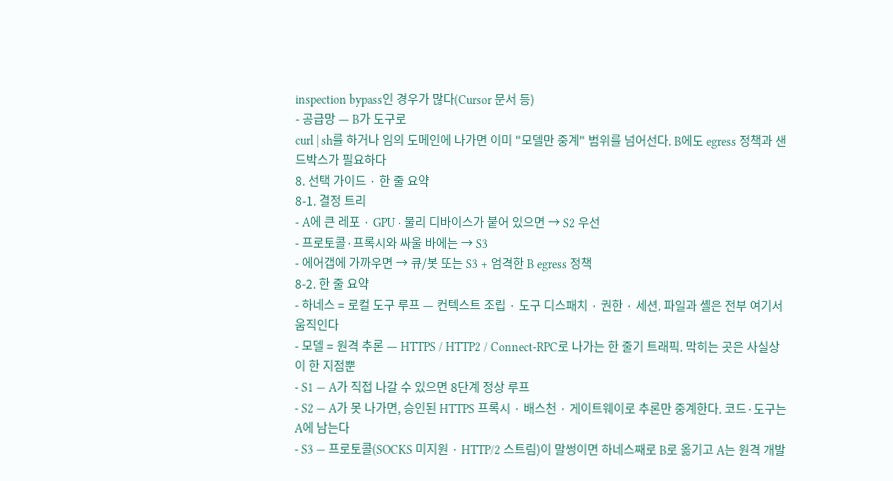inspection bypass인 경우가 많다(Cursor 문서 등)
- 공급망 — B가 도구로
curl | sh를 하거나 임의 도메인에 나가면 이미 "모델만 중계" 범위를 넘어선다. B에도 egress 정책과 샌드박스가 필요하다
8. 선택 가이드 · 한 줄 요약
8-1. 결정 트리
- A에 큰 레포 · GPU · 물리 디바이스가 붙어 있으면 → S2 우선
- 프로토콜·프록시와 싸울 바에는 → S3
- 에어갭에 가까우면 → 큐/봇 또는 S3 + 엄격한 B egress 정책
8-2. 한 줄 요약
- 하네스 = 로컬 도구 루프 — 컨텍스트 조립 · 도구 디스패치 · 권한 · 세션. 파일과 셸은 전부 여기서 움직인다
- 모델 = 원격 추론 — HTTPS / HTTP2 / Connect-RPC로 나가는 한 줄기 트래픽. 막히는 곳은 사실상 이 한 지점뿐
- S1 — A가 직접 나갈 수 있으면 8단계 정상 루프
- S2 — A가 못 나가면, 승인된 HTTPS 프록시 · 배스천 · 게이트웨이로 추론만 중계한다. 코드·도구는 A에 남는다
- S3 — 프로토콜(SOCKS 미지원 · HTTP/2 스트림)이 말썽이면 하네스째로 B로 옮기고 A는 원격 개발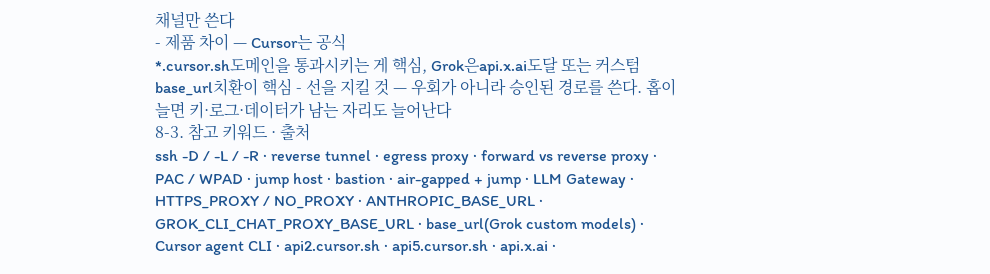채널만 쓴다
- 제품 차이 — Cursor는 공식
*.cursor.sh도메인을 통과시키는 게 핵심, Grok은api.x.ai도달 또는 커스텀base_url치환이 핵심 - 선을 지킬 것 — 우회가 아니라 승인된 경로를 쓴다. 홉이 늘면 키·로그·데이터가 남는 자리도 늘어난다
8-3. 참고 키워드 · 출처
ssh -D / -L / -R · reverse tunnel · egress proxy · forward vs reverse proxy ·
PAC / WPAD · jump host · bastion · air-gapped + jump · LLM Gateway ·
HTTPS_PROXY / NO_PROXY · ANTHROPIC_BASE_URL ·
GROK_CLI_CHAT_PROXY_BASE_URL · base_url(Grok custom models) ·
Cursor agent CLI · api2.cursor.sh · api5.cursor.sh · api.x.ai ·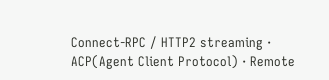Connect-RPC / HTTP2 streaming · ACP(Agent Client Protocol) · Remote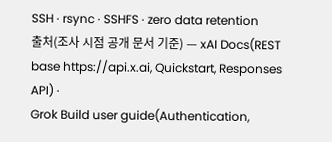SSH · rsync · SSHFS · zero data retention
출처(조사 시점 공개 문서 기준) — xAI Docs(REST base https://api.x.ai, Quickstart, Responses API) ·
Grok Build user guide(Authentication,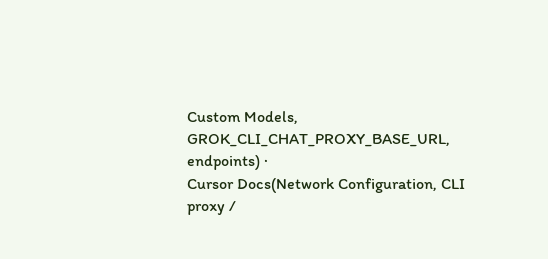Custom Models, GROK_CLI_CHAT_PROXY_BASE_URL, endpoints) ·
Cursor Docs(Network Configuration, CLI proxy /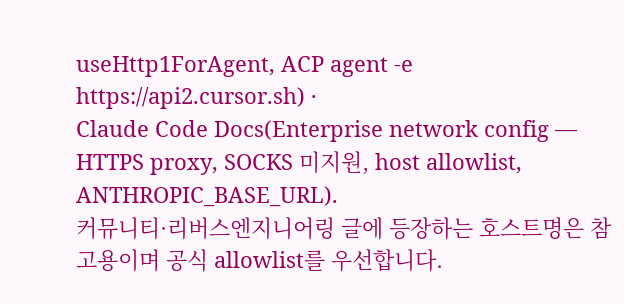useHttp1ForAgent, ACP agent -e https://api2.cursor.sh) ·
Claude Code Docs(Enterprise network config — HTTPS proxy, SOCKS 미지원, host allowlist, ANTHROPIC_BASE_URL).
커뮤니티·리버스엔지니어링 글에 등장하는 호스트명은 참고용이며 공식 allowlist를 우선합니다.